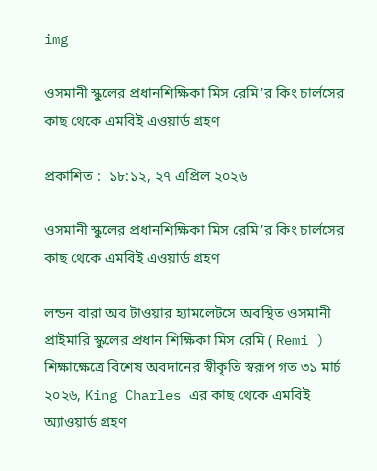img

ওসমানী স্কুলের প্রধানশিক্ষিকা মিস রেমি’র কিং চার্লসের কাছ থেকে এমবিই এওয়ার্ড গ্রহণ

প্রকাশিত :  ১৮:১২, ২৭ এপ্রিল ২০২৬

ওসমানী স্কুলের প্রধানশিক্ষিকা মিস রেমি’র কিং চার্লসের কাছ থেকে এমবিই এওয়ার্ড গ্রহণ

লন্ডন বারা অব টাওয়ার হ‍্যামলেটসে অবস্থিত ওসমানী প্রাইমারি স্কুলের প্রধান শিক্ষিকা মিস রেমি ( Remi ) শিক্ষাক্ষেত্রে বিশেষ অবদানের স্বীকৃতি স্বরূপ গত ৩১ মার্চ ২০২৬, King Charles এর কাছ থেকে এমবিই অ্যাওয়ার্ড গ্রহণ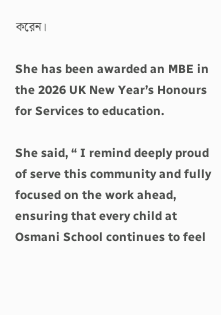করেন।

She has been awarded an MBE in the 2026 UK New Year’s Honours for Services to education.

She said, “ I remind deeply proud of serve this community and fully focused on the work ahead, ensuring that every child at Osmani School continues to feel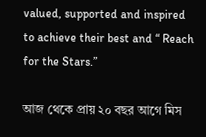valued, supported and inspired to achieve their best and “ Reach for the Stars.”

আজ থেকে প্রায় ২০ বছর আগে মিস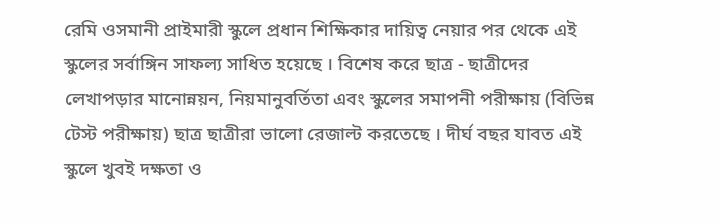রেমি ওসমানী প্রাইমারী স্কুলে প্রধান শিক্ষিকার দায়িত্ব নেয়ার পর থেকে এই স্কুলের সর্বাঙ্গিন সাফল্য সাধিত হয়েছে । বিশেষ করে ছাত্র - ছাত্রীদের লেখাপড়ার মানোন্নয়ন, নিয়মানুবর্তিতা এবং স্কুলের সমাপনী পরীক্ষায় (বিভিন্ন টেস্ট পরীক্ষায়) ছাত্র ছাত্রীরা ভালো রেজাল্ট করতেছে । দীর্ঘ বছর যাবত এই স্কুলে খুবই দক্ষতা ও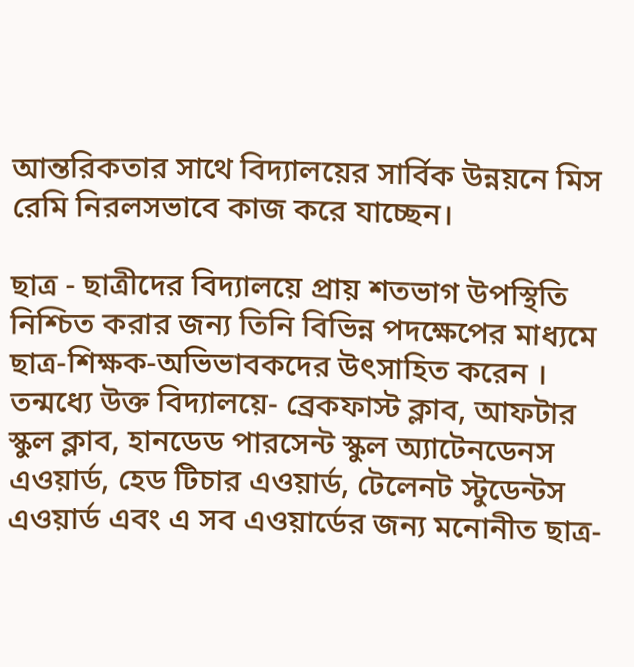আন্তরিকতার সাথে বিদ্যালয়ের সার্বিক উন্নয়নে মিস রেমি নিরলসভাবে কাজ করে যাচ্ছেন।

ছাত্র - ছাত্রীদের বিদ্যালয়ে প্রায় শতভাগ উপস্থিতি নিশ্চিত করার জন্য তিনি বিভিন্ন পদক্ষেপের মাধ্যমে ছাত্র-শিক্ষক-অভিভাবকদের উৎসাহিত করেন । তন্মধ্যে উক্ত বিদ্যালয়ে- ব্রেকফাস্ট ক্লাব, আফটার স্কুল ক্লাব, হানডেড পারসেন্ট স্কুল অ্যাটেনডেনস এওয়ার্ড, হেড টিচার এওয়ার্ড, টেলেনট স্টুডেন্টস এওয়ার্ড এবং এ সব এওয়ার্ডের জন্য মনোনীত ছাত্র-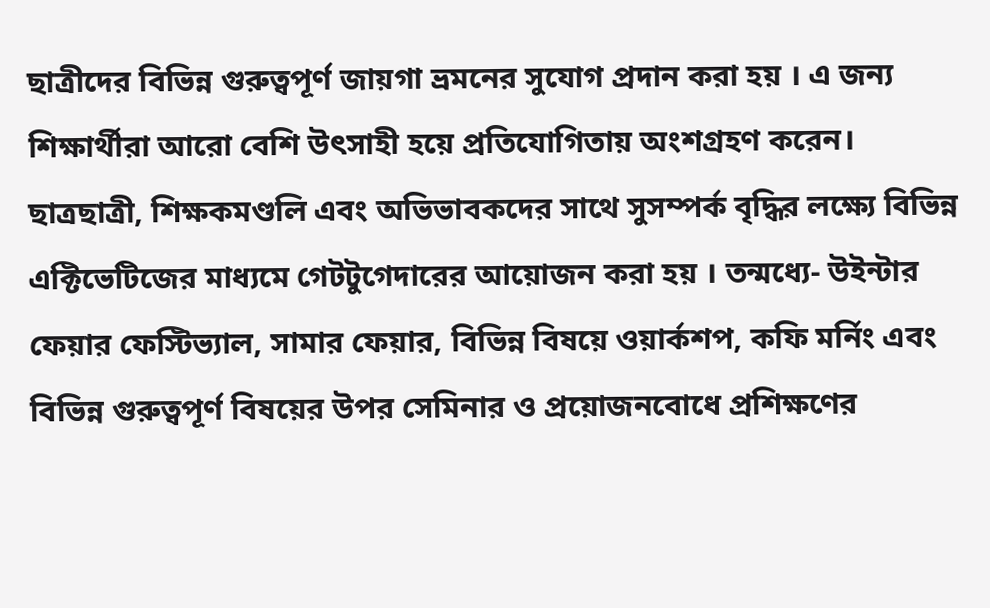ছাত্রীদের বিভিন্ন গুরুত্বপূর্ণ জায়গা ভ্রমনের সুযোগ প্রদান করা হয় । এ জন্য শিক্ষার্থীরা আরো বেশি উৎসাহী হয়ে প্রতিযোগিতায় অংশগ্রহণ করেন। ছাত্রছাত্রী, শিক্ষকমণ্ডলি এবং অভিভাবকদের সাথে সুসম্পর্ক বৃদ্ধির লক্ষ্যে বিভিন্ন এক্টিভেটিজের মাধ্যমে গেটটুগেদারের আয়োজন করা হয় । তন্মধ্যে- উইন্টার ফেয়ার ফেস্টিভ্যাল, সামার ফেয়ার, বিভিন্ন বিষয়ে ওয়ার্কশপ, কফি মর্নিং এবং বিভিন্ন গুরুত্বপূর্ণ বিষয়ের উপর সেমিনার ও প্রয়োজনবোধে প্রশিক্ষণের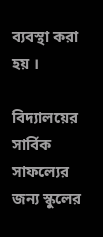ব্যবস্থা করা হয় ।

বিদ‍্যালয়ের সার্বিক সাফল্যের জন্য স্কুলের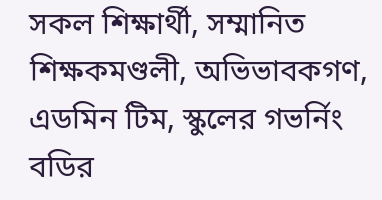সকল শিক্ষার্থী, সম্মানিত শিক্ষকমণ্ডলী, অভিভাবকগণ, এডমিন টিম, স্কুলের গভর্নিং বডির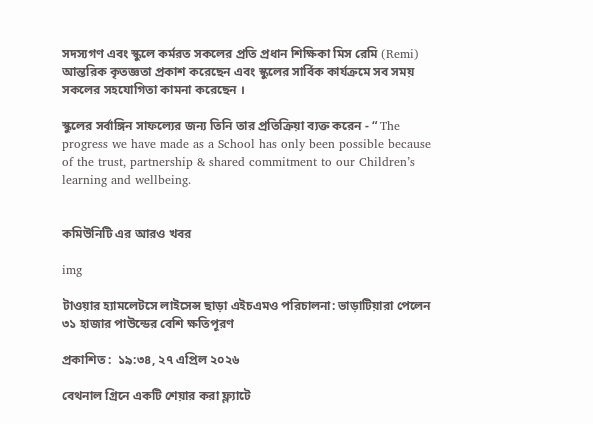সদস্যগণ এবং স্কুলে কর্মরত সকলের প্রতি প্রধান শিক্ষিকা মিস রেমি (Remi) আন্তরিক কৃতজ্ঞতা প্রকাশ করেছেন এবং স্কুলের সার্বিক কার্যক্রমে সব সময় সকলের সহযোগিতা কামনা করেছেন ।

স্কুলের সর্বাঙ্গিন সাফল্যের জন্য তিনি তার প্রতিক্রিয়া ব্যক্ত করেন - “ The progress we have made as a School has only been possible because of the trust, partnership & shared commitment to our Children’s learning and wellbeing.


কমিউনিটি এর আরও খবর

img

টাওয়ার হ্যামলেটসে লাইসেন্স ছাড়া এইচএমও পরিচালনা: ভাড়াটিয়ারা পেলেন ৩১ হাজার পাউন্ডের বেশি ক্ষতিপূরণ

প্রকাশিত :  ১৯:৩৪, ২৭ এপ্রিল ২০২৬

বেথনাল গ্রিনে একটি শেয়ার করা ফ্ল্যাটে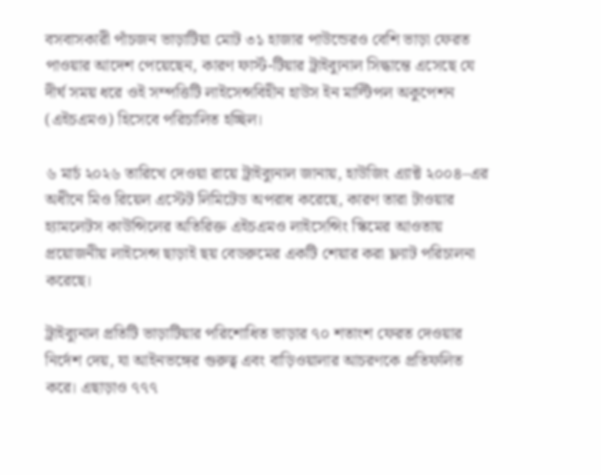বসবাসকারী পাঁচজন ভাড়াটিয়া মোট ৩১ হাজার পাউন্ডেরও বেশি ভাড়া ফেরত পাওয়ার আদেশ পেয়েছেন, কারণ ফার্স্ট-টিয়ার ট্রাইব্যুনাল সিদ্ধান্তে এসেছে যে দীর্ঘ সময় ধরে ওই সম্পত্তিটি লাইসেন্সবিহীন হাউস ইন মাল্টিপল অকুপেশন (এইচএমও) হিসেবে পরিচালিত হচ্ছিল।

৬ মার্চ ২০২৬ তারিখে দেওয়া রায়ে ট্রাইব্যুনাল জানায়, হাউজিং এ্যাক্ট ২০০৪–এর অধীনে মিও রিয়েল এস্টেট লিমিটেড অপরাধ করেছে, কারণ তারা টাওয়ার হ্যামলেটস কাউন্সিলের অতিরিক্ত এইচএমও লাইসেন্সিং স্কিমের আওতায় প্রয়োজনীয় লাইসেন্স ছাড়াই ছয় বেডরুমের একটি শেয়ার করা ফ্ল্যাট পরিচালনা করেছে।

ট্রাইব্যুনাল প্রতিটি ভাড়াটিয়ার পরিশোধিত ভাড়ার ৭০ শতাংশ ফেরত দেওয়ার নির্দেশ দেয়, যা আইনভঙ্গের গুরুত্ব এবং বাড়িওয়ালার আচরণকে প্রতিফলিত করে। এছাড়াও ৭৭৭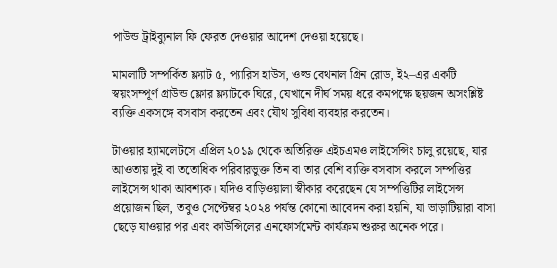পাউন্ড ট্রাইব্যুনাল ফি ফেরত দেওয়ার আদেশ দেওয়া হয়েছে।

মামলাটি সম্পর্কিত ফ্ল্যাট ৫, প্যারিস হাউস, ওল্ড বেথনাল গ্রিন রোড, ই২–এর একটি স্বয়ংসম্পূর্ণ গ্রাউন্ড ফ্লোর ফ্ল্যাটকে ঘিরে, যেখানে দীর্ঘ সময় ধরে কমপক্ষে ছয়জন অসংশ্লিষ্ট ব্যক্তি একসঙ্গে বসবাস করতেন এবং যৌথ সুবিধা ব্যবহার করতেন।

টাওয়ার হ্যামলেটসে এপ্রিল ২০১৯ থেকে অতিরিক্ত এইচএমও লাইসেন্সিং চালু রয়েছে, যার আওতায় দুই বা ততোধিক পরিবারভুক্ত তিন বা তার বেশি ব্যক্তি বসবাস করলে সম্পত্তির লাইসেন্স থাকা আবশ্যক। যদিও বাড়িওয়ালা স্বীকার করেছেন যে সম্পত্তিটির লাইসেন্স প্রয়োজন ছিল, তবুও সেপ্টেম্বর ২০২৪ পর্যন্ত কোনো আবেদন করা হয়নি, যা ভাড়াটিয়ারা বাসা ছেড়ে যাওয়ার পর এবং কাউন্সিলের এনফোর্সমেন্ট কার্যক্রম শুরুর অনেক পরে।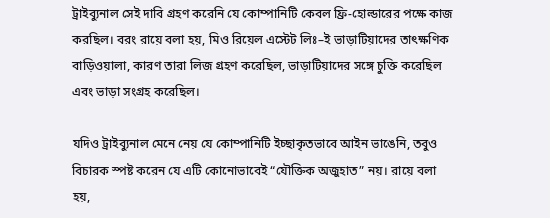ট্রাইব্যুনাল সেই দাবি গ্রহণ করেনি যে কোম্পানিটি কেবল ফ্রি-হোল্ডারের পক্ষে কাজ করছিল। বরং রায়ে বলা হয়, মিও রিয়েল এস্টেট লিঃ–ই ভাড়াটিয়াদের তাৎক্ষণিক বাড়িওয়ালা, কারণ তারা লিজ গ্রহণ করেছিল, ভাড়াটিয়াদের সঙ্গে চুক্তি করেছিল এবং ভাড়া সংগ্রহ করেছিল।

যদিও ট্রাইব্যুনাল মেনে নেয় যে কোম্পানিটি ইচ্ছাকৃতভাবে আইন ভাঙেনি, তবুও বিচারক স্পষ্ট করেন যে এটি কোনোভাবেই “যৌক্তিক অজুহাত” নয়। রায়ে বলা হয়,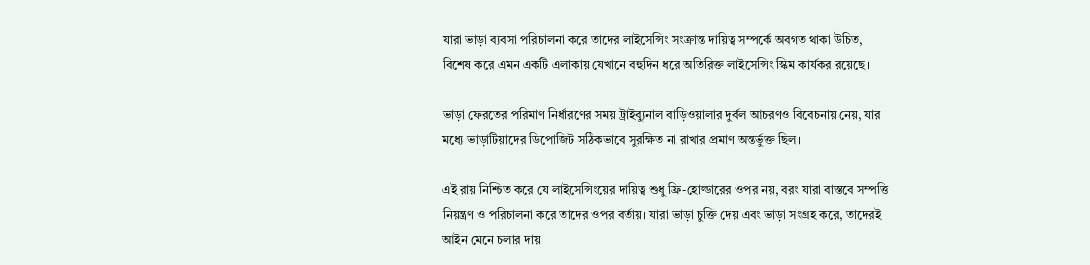যারা ভাড়া ব্যবসা পরিচালনা করে তাদের লাইসেন্সিং সংক্রান্ত দায়িত্ব সম্পর্কে অবগত থাকা উচিত, বিশেষ করে এমন একটি এলাকায় যেখানে বহুদিন ধরে অতিরিক্ত লাইসেন্সিং স্কিম কার্যকর রয়েছে।

ভাড়া ফেরতের পরিমাণ নির্ধারণের সময় ট্রাইব্যুনাল বাড়িওয়ালার দুর্বল আচরণও বিবেচনায় নেয়, যার মধ্যে ভাড়াটিয়াদের ডিপোজিট সঠিকভাবে সুরক্ষিত না রাখার প্রমাণ অন্তর্ভুক্ত ছিল।

এই রায় নিশ্চিত করে যে লাইসেন্সিংয়ের দায়িত্ব শুধু ফ্রি-হোল্ডারের ওপর নয়, বরং যারা বাস্তবে সম্পত্তি নিয়ন্ত্রণ ও পরিচালনা করে তাদের ওপর বর্তায়। যারা ভাড়া চুক্তি দেয় এবং ভাড়া সংগ্রহ করে, তাদেরই আইন মেনে চলার দায়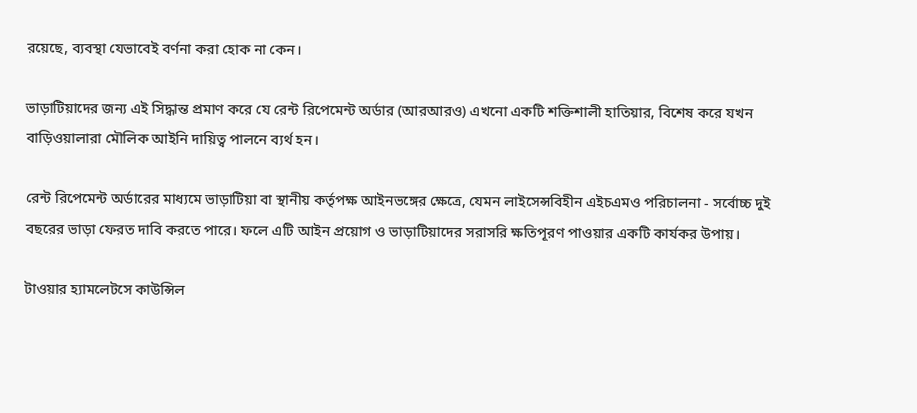রয়েছে, ব্যবস্থা যেভাবেই বর্ণনা করা হোক না কেন।

ভাড়াটিয়াদের জন্য এই সিদ্ধান্ত প্রমাণ করে যে রেন্ট রিপেমেন্ট অর্ডার (আরআরও) এখনো একটি শক্তিশালী হাতিয়ার, বিশেষ করে যখন বাড়িওয়ালারা মৌলিক আইনি দায়িত্ব পালনে ব্যর্থ হন।

রেন্ট রিপেমেন্ট অর্ডারের মাধ্যমে ভাড়াটিয়া বা স্থানীয় কর্তৃপক্ষ আইনভঙ্গের ক্ষেত্রে, যেমন লাইসেন্সবিহীন এইচএমও পরিচালনা - সর্বোচ্চ দুই বছরের ভাড়া ফেরত দাবি করতে পারে। ফলে এটি আইন প্রয়োগ ও ভাড়াটিয়াদের সরাসরি ক্ষতিপূরণ পাওয়ার একটি কার্যকর উপায়।

টাওয়ার হ্যামলেটসে কাউন্সিল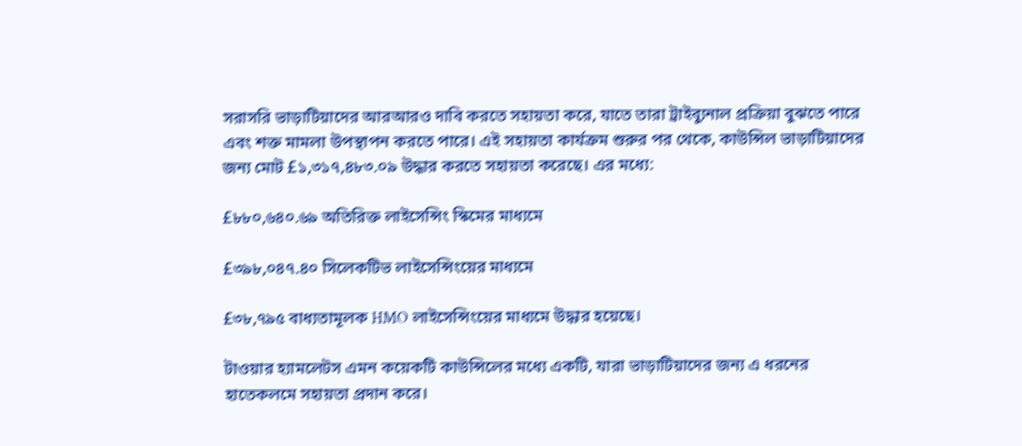সরাসরি ভাড়াটিয়াদের আরআরও দাবি করতে সহায়তা করে, যাতে তারা ট্রাইব্যুনাল প্রক্রিয়া বুঝতে পারে এবং শক্ত মামলা উপস্থাপন করতে পারে। এই সহায়তা কার্যক্রম শুরুর পর থেকে, কাউন্সিল ভাড়াটিয়াদের জন্য মোট £১,৩১৭,৪৮৩.০৯ উদ্ধার করতে সহায়তা করেছে। এর মধ্যে:

£৮৮০,৬৪০.৬৯ অতিরিক্ত লাইসেন্সিং স্কিমের মাধ্যমে

£৩৯৮,০৪৭.৪০ সিলেকটিভ লাইসেন্সিংয়ের মাধ্যমে

£৩৮,৭৯৫ বাধ্যতামূলক HMO লাইসেন্সিংয়ের মাধ্যমে উদ্ধার হয়েছে।

টাওয়ার হ্যামলেটস এমন কয়েকটি কাউন্সিলের মধ্যে একটি, যারা ভাড়াটিয়াদের জন্য এ ধরনের হাতেকলমে সহায়তা প্রদান করে।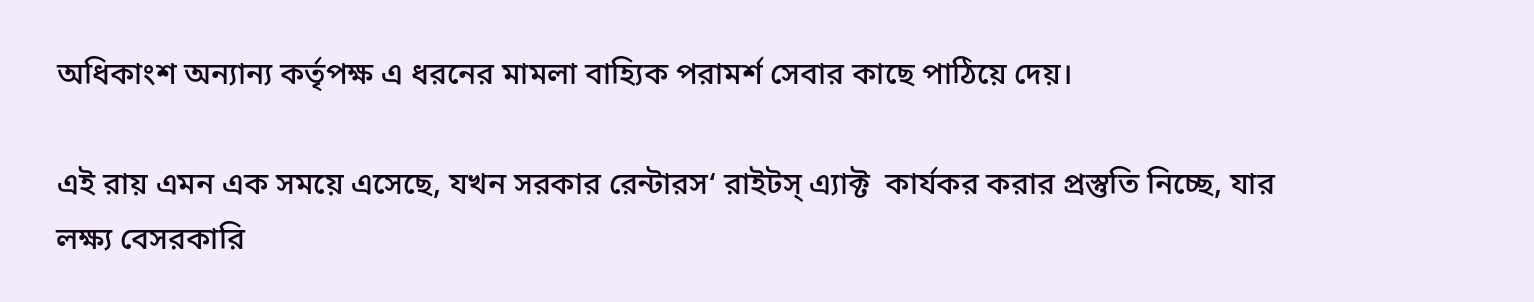অধিকাংশ অন্যান্য কর্তৃপক্ষ এ ধরনের মামলা বাহ্যিক পরামর্শ সেবার কাছে পাঠিয়ে দেয়।

এই রায় এমন এক সময়ে এসেছে, যখন সরকার রেন্টারস‘ রাইটস্ এ্যাক্ট  কার্যকর করার প্রস্তুতি নিচ্ছে, যার লক্ষ্য বেসরকারি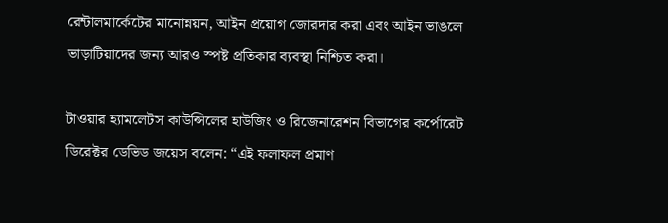রেন্টালমার্কেটের মানোন্নয়ন, আইন প্রয়োগ জোরদার করা এবং আইন ভাঙলে ভাড়াটিয়াদের জন্য আরও স্পষ্ট প্রতিকার ব্যবস্থা নিশ্চিত করা।

টাওয়ার হ্যামলেটস কাউন্সিলের হাউজিং ও রিজেনারেশন বিভাগের কর্পোরেট ডিরেক্টর ডেভিড জয়েস বলেন: “এই ফলাফল প্রমাণ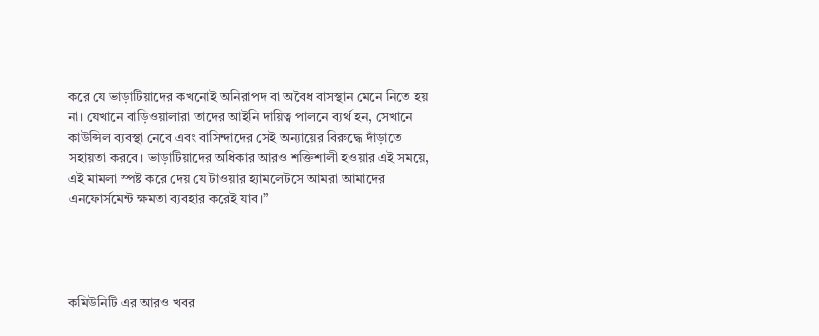করে যে ভাড়াটিয়াদের কখনোই অনিরাপদ বা অবৈধ বাসস্থান মেনে নিতে হয় না। যেখানে বাড়িওয়ালারা তাদের আইনি দায়িত্ব পালনে ব্যর্থ হন, সেখানে কাউন্সিল ব্যবস্থা নেবে এবং বাসিন্দাদের সেই অন্যায়ের বিরুদ্ধে দাঁড়াতে সহায়তা করবে। ভাড়াটিয়াদের অধিকার আরও শক্তিশালী হওয়ার এই সময়ে, এই মামলা স্পষ্ট করে দেয় যে টাওয়ার হ্যামলেটসে আমরা আমাদের এনফোর্সমেন্ট ক্ষমতা ব্যবহার করেই যাব।”




কমিউনিটি এর আরও খবর